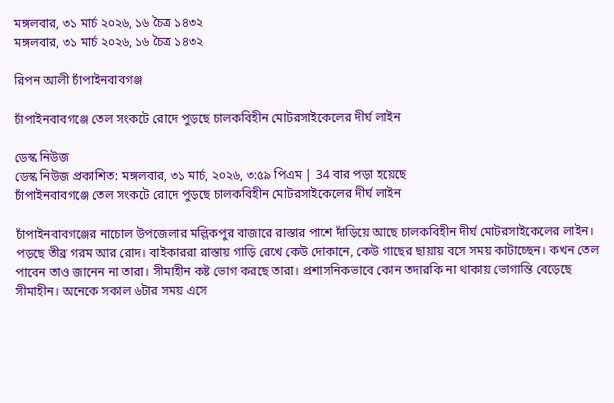মঙ্গলবার, ৩১ মার্চ ২০২৬, ১৬ চৈত্র ১৪৩২
মঙ্গলবার, ৩১ মার্চ ২০২৬, ১৬ চৈত্র ১৪৩২

রিপন আলী চাঁপাইনবাবগঞ্জ

চাঁপাইনবাবগঞ্জে তেল সংকটে রোদে পুড়ছে চালকবিহীন মোটরসাইকেলের দীর্ঘ লাইন

ডেস্ক নিউজ
ডেস্ক নিউজ প্রকাশিত: মঙ্গলবার, ৩১ মার্চ, ২০২৬, ৩:৫৯ পিএম | 34 বার পড়া হয়েছে
চাঁপাইনবাবগঞ্জে তেল সংকটে রোদে পুড়ছে চালকবিহীন মোটরসাইকেলের দীর্ঘ লাইন

চাঁপাইনবাবগঞ্জের নাচোল উপজেলার মল্লিকপুর বাজারে রাস্তার পাশে দাঁড়িয়ে আছে চালকবিহীন দীর্ঘ মোটরসাইকেলের লাইন। পড়ছে তীব্র গরম আর রোদ। বাইকাররা রাস্তায় গাড়ি রেখে কেউ দোকানে, কেউ গাছের ছায়ায় বসে সময় কাটাচ্ছেন। কখন তেল পাবেন তাও জানেন না তারা। সীমাহীন কষ্ট ভোগ করছে তারা। প্রশাসনিকভাবে কোন তদারকি না থাকায় ভোগান্তি বেড়েছে সীমাহীন। অনেকে সকাল ৬টার সময় এসে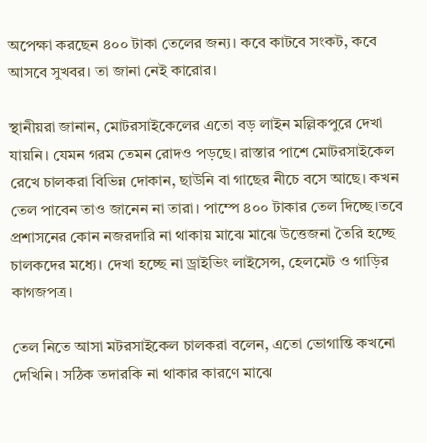অপেক্ষা করছেন ৪০০ টাকা তেলের জন্য। কবে কাটবে সংকট, কবে আসবে সুখবর। তা জানা নেই কারোর।

স্থানীয়রা জানান, মোটরসাইকেলের এতো বড় লাইন মল্লিকপুরে দেখা যায়নি। যেমন গরম তেমন রোদও পড়ছে। রাস্তার পাশে মোটরসাইকেল রেখে চালকরা বিভিন্ন দোকান, ছাউনি বা গাছের নীচে বসে আছে। কখন তেল পাবেন তাও জানেন না তারা। পাম্পে ৪০০ টাকার তেল দিচ্ছে।তবে প্রশাসনের কোন নজরদারি না থাকায় মাঝে মাঝে উত্তেজনা তৈরি হচ্ছে চালকদের মধ্যে। দেখা হচ্ছে না ড্রাইভিং লাইসেন্স, হেলমেট ও গাড়ির কাগজপত্র।

তেল নিতে আসা মটরসাইকেল চালকরা বলেন, এতো ভোগান্তি কখনো দেখিনি। সঠিক তদারকি না থাকার কারণে মাঝে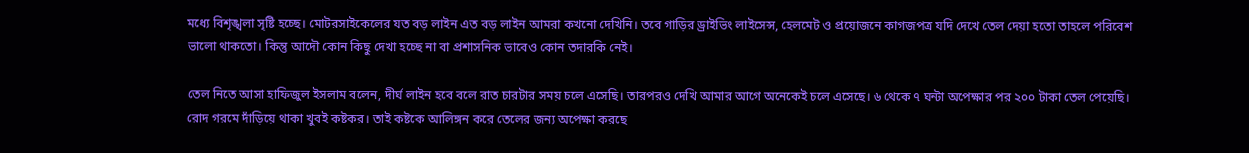মধ্যে বিশৃঙ্খলা সৃষ্টি হচ্ছে। মোটরসাইকেলের যত বড় লাইন এত বড় লাইন আমরা কখনো দেখিনি। তবে গাড়ির ড্রাইভিং লাইসেন্স, হেলমেট ও প্রয়োজনে কাগজপত্র যদি দেখে তেল দেয়া হতো তাহলে পরিবেশ ভালো থাকতো। কিন্তু আদৌ কোন কিছু দেখা হচ্ছে না বা প্রশাসনিক ভাবেও কোন তদারকি নেই।

তেল নিতে আসা হাফিজুল ইসলাম বলেন, দীর্ঘ লাইন হবে বলে রাত চারটার সময় চলে এসেছি। তারপরও দেখি আমার আগে অনেকেই চলে এসেছে। ৬ থেকে ৭ ঘন্টা অপেক্ষার পর ২০০ টাকা তেল পেয়েছি। রোদ গরমে দাঁড়িয়ে থাকা খুবই কষ্টকর। তাই কষ্টকে আলিঙ্গন করে তেলের জন্য অপেক্ষা করছে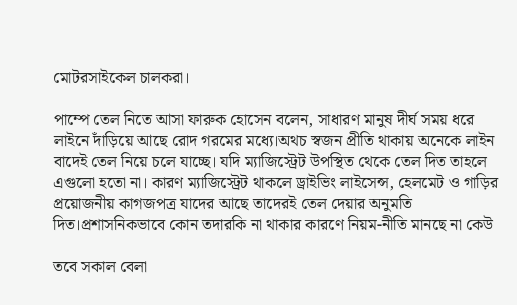মোটরসাইকেল চালকরা।

পাম্পে তেল নিতে আসা ফারুক হোসেন বলেন, সাধারণ মানুষ দীর্ঘ সময় ধরে লাইনে দাঁড়িয়ে আছে রোদ গরমের মধ্যে।অথচ স্বজন প্রীতি থাকায় অনেকে লাইন বাদেই তেল নিয়ে চলে যাচ্ছে। যদি ম্যাজিস্ট্রেট উপস্থিত থেকে তেল দিত তাহলে এগুলো হতো না। কারণ ম্যাজিস্ট্রেট থাকলে ড্রাইভিং লাইসেন্স, হেলমেট ও গাড়ির প্রয়োজনীয় কাগজপত্র যাদের আছে তাদেরই তেল দেয়ার অনুমতি দিত।প্রশাসনিকভাবে কোন তদারকি না থাকার কারণে নিয়ম-নীতি মানছে না কেউ

তবে সকাল বেলা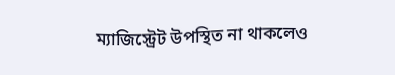ম্যাজিস্ট্রেট উপস্থিত না থাকলেও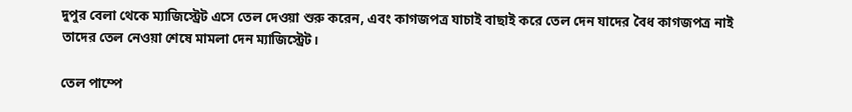দুপুর বেলা থেকে ম্যাজিস্ট্রেট এসে তেল দেওয়া শুরু করেন, এবং কাগজপত্র যাচাই বাছাই করে তেল দেন যাদের বৈধ কাগজপত্র নাই তাদের তেল নেওয়া শেষে মামলা দেন ম্যাজিস্ট্রেট।

তেল পাম্পে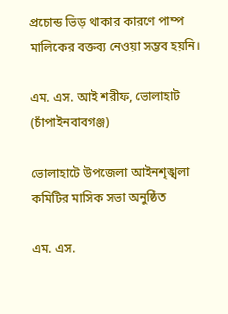প্রচোন্ড ভিড় থাকার কারণে পাম্প মালিকের বক্তব্য নেওয়া সম্ভব হয়নি।

এম. এস. আই শরীফ, ভোলাহাট (চাঁপাইনবাবগঞ্জ)

ভোলাহাটে উপজেলা আইনশৃঙ্খলা কমিটির মাসিক সভা অনুষ্ঠিত

এম. এস.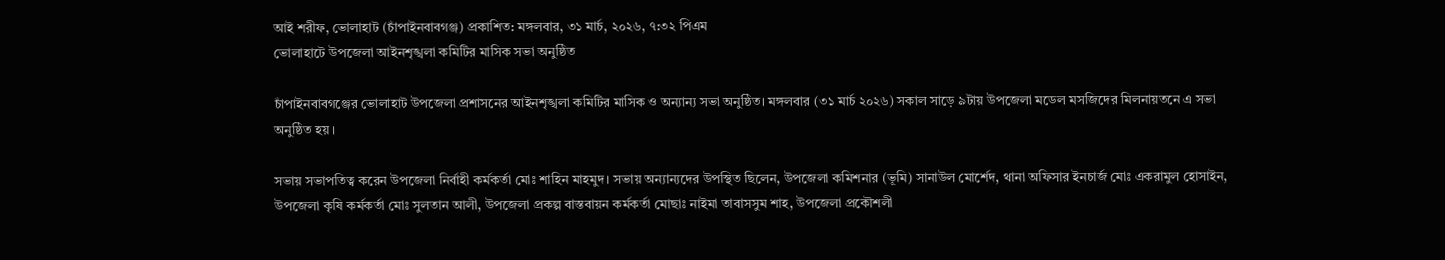আই শরীফ, ভোলাহাট (চাঁপাইনবাবগঞ্জ) প্রকাশিত: মঙ্গলবার, ৩১ মার্চ, ২০২৬, ৭:৩২ পিএম
ভোলাহাটে উপজেলা আইনশৃঙ্খলা কমিটির মাসিক সভা অনুষ্ঠিত

চাঁপাইনবাবগঞ্জের ভোলাহাট উপজেলা প্রশাসনের আইনশৃঙ্খলা কমিটির মাসিক ও অন্যান্য সভা অনুষ্ঠিত। মঙ্গলবার (৩১ মার্চ ২০২৬) সকাল সাড়ে ৯টায় উপজেলা মডেল মসজিদের মিলনায়তনে এ সভা অনুষ্ঠিত হয়।

সভায় সভাপতিত্ব করেন উপজেলা নির্বাহী কর্মকর্তা মোঃ শাহিন মাহমুদ। সভায় অন্যান্যদের উপস্থিত ছিলেন, উপজেলা কমিশনার (ভূমি) সানাউল মোর্শেদ, থানা অফিসার ইনচার্জ মোঃ একরামুল হোসাইন, উপজেলা কৃষি কর্মকর্তা মোঃ সুলতান আলী, উপজেলা প্রকল্প বাস্তবায়ন কর্মকর্তা মোছাঃ নাইমা তাবাসসুম শাহ, উপজেলা প্রকৌশলী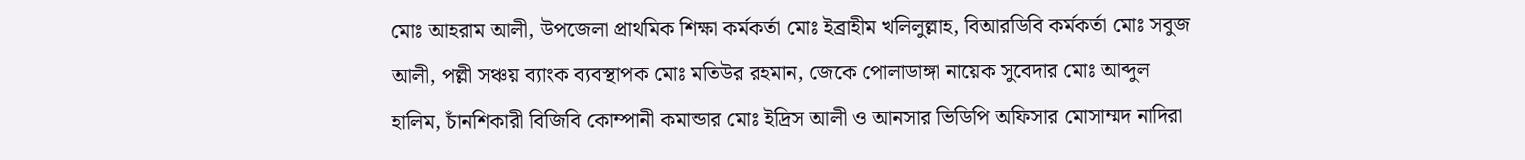মোঃ আহরাম আলী, উপজেলা প্রাথমিক শিক্ষা কর্মকর্তা মোঃ ইব্রাহীম খলিলুল্লাহ, বিআরডিবি কর্মকর্তা মোঃ সবুজ আলী, পল্লী সঞ্চয় ব্যাংক ব্যবস্থাপক মোঃ মতিউর রহমান, জেকে পোলাডাঙ্গা নায়েক সুবেদার মোঃ আব্দুল হালিম, চাঁনশিকারী বিজিবি কোম্পানী কমান্ডার মোঃ ইদ্রিস আলী ও আনসার ভিডিপি অফিসার মোসাম্মদ নাদিরা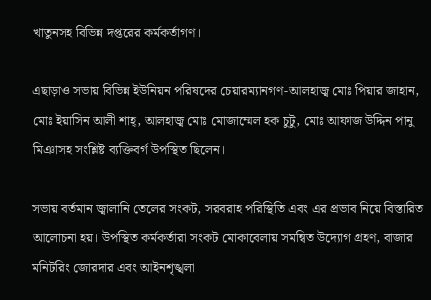খাতুনসহ বিভিন্ন দপ্তরের কর্মকর্তাগণ।

এছাড়াও সভায় বিভিন্ন ইউনিয়ন পরিষদের চেয়ারম্যানগণ-আলহাজ্ব মোঃ পিয়ার জাহান, মোঃ ইয়াসিন আলী শাহ্, আলহাজ্ব মোঃ মোজাম্মেল হক চুটু, মোঃ আফাজ উদ্দিন পানু মিঞাসহ সংশ্লিষ্ট ব্যক্তিবর্গ উপস্থিত ছিলেন।

সভায় বর্তমান জ্বালানি তেলের সংকট, সরবরাহ পরিস্থিতি এবং এর প্রভাব নিয়ে বিস্তারিত আলোচনা হয়। উপস্থিত কর্মকর্তারা সংকট মোকাবেলায় সমন্বিত উদ্যোগ গ্রহণ, বাজার মনিটরিং জোরদার এবং আইনশৃঙ্খলা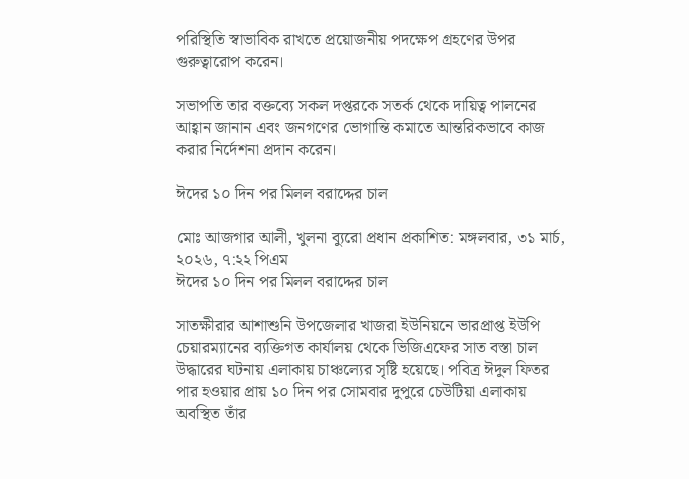পরিস্থিতি স্বাভাবিক রাখতে প্রয়োজনীয় পদক্ষেপ গ্রহণের উপর গুরুত্বারোপ করেন।

সভাপতি তার বক্তব্যে সকল দপ্তরকে সতর্ক থেকে দায়িত্ব পালনের আহ্বান জানান এবং জনগণের ভোগান্তি কমাতে আন্তরিকভাবে কাজ করার নির্দেশনা প্রদান করেন।

ঈদের ১০ দিন পর মিলল বরাদ্দের চাল

মোঃ আজগার আলী, খুলনা ব্যুরো প্রধান প্রকাশিত: মঙ্গলবার, ৩১ মার্চ, ২০২৬, ৭:২২ পিএম
ঈদের ১০ দিন পর মিলল বরাদ্দের চাল

সাতক্ষীরার আশাশুনি উপজেলার খাজরা ইউনিয়নে ভারপ্রাপ্ত ইউপি চেয়ারম্যানের ব্যক্তিগত কার্যালয় থেকে ভিজিএফের সাত বস্তা চাল উদ্ধারের ঘটনায় এলাকায় চাঞ্চল্যের সৃষ্টি হয়েছে। পবিত্র ঈদুল ফিতর পার হওয়ার প্রায় ১০ দিন পর সোমবার দুপুরে চেউটিয়া এলাকায় অবস্থিত তাঁর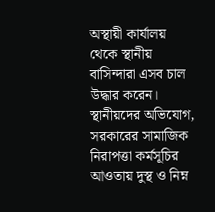অস্থায়ী কার্যালয় থেকে স্থানীয় বাসিন্দারা এসব চাল উদ্ধার করেন।
স্থানীয়দের অভিযোগ, সরকারের সামাজিক নিরাপত্তা কর্মসূচির আওতায় দুস্থ ও নিম্ন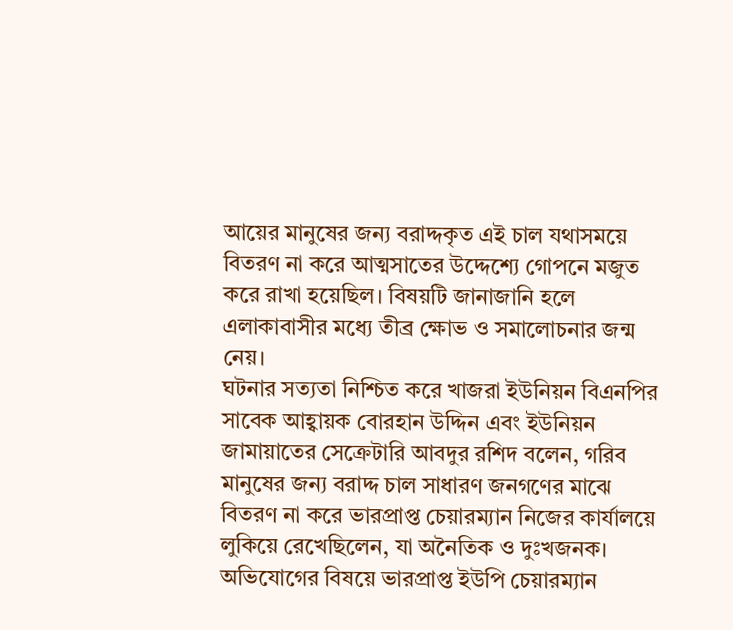আয়ের মানুষের জন্য বরাদ্দকৃত এই চাল যথাসময়ে বিতরণ না করে আত্মসাতের উদ্দেশ্যে গোপনে মজুত করে রাখা হয়েছিল। বিষয়টি জানাজানি হলে এলাকাবাসীর মধ্যে তীব্র ক্ষোভ ও সমালোচনার জন্ম নেয়।
ঘটনার সত্যতা নিশ্চিত করে খাজরা ইউনিয়ন বিএনপির সাবেক আহ্বায়ক বোরহান উদ্দিন এবং ইউনিয়ন জামায়াতের সেক্রেটারি আবদুর রশিদ বলেন, গরিব মানুষের জন্য বরাদ্দ চাল সাধারণ জনগণের মাঝে বিতরণ না করে ভারপ্রাপ্ত চেয়ারম্যান নিজের কার্যালয়ে লুকিয়ে রেখেছিলেন, যা অনৈতিক ও দুঃখজনক।
অভিযোগের বিষয়ে ভারপ্রাপ্ত ইউপি চেয়ারম্যান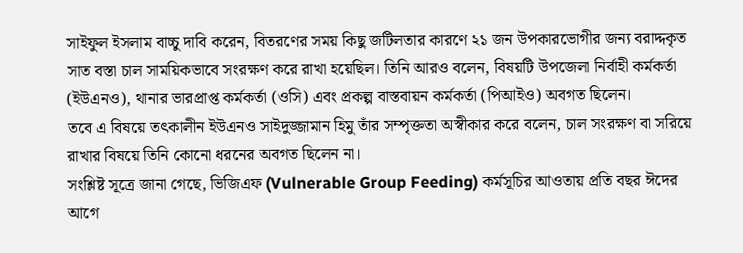সাইফুল ইসলাম বাচ্চু দাবি করেন, বিতরণের সময় কিছু জটিলতার কারণে ২১ জন উপকারভোগীর জন্য বরাদ্দকৃত সাত বস্তা চাল সাময়িকভাবে সংরক্ষণ করে রাখা হয়েছিল। তিনি আরও বলেন, বিষয়টি উপজেলা নির্বাহী কর্মকর্তা (ইউএনও), থানার ভারপ্রাপ্ত কর্মকর্তা (ওসি) এবং প্রকল্প বাস্তবায়ন কর্মকর্তা (পিআইও) অবগত ছিলেন।
তবে এ বিষয়ে তৎকালীন ইউএনও সাইদুজ্জামান হিমু তাঁর সম্পৃক্ততা অস্বীকার করে বলেন, চাল সংরক্ষণ বা সরিয়ে রাখার বিষয়ে তিনি কোনো ধরনের অবগত ছিলেন না।
সংশ্লিষ্ট সূত্রে জানা গেছে, ভিজিএফ (Vulnerable Group Feeding) কর্মসূচির আওতায় প্রতি বছর ঈদের আগে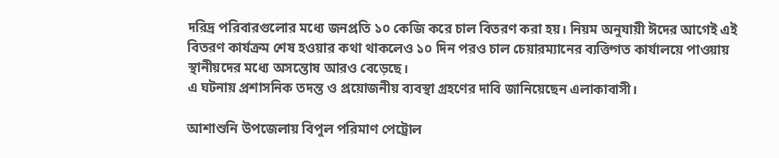দরিদ্র পরিবারগুলোর মধ্যে জনপ্রতি ১০ কেজি করে চাল বিতরণ করা হয়। নিয়ম অনুযায়ী ঈদের আগেই এই বিতরণ কার্যক্রম শেষ হওয়ার কথা থাকলেও ১০ দিন পরও চাল চেয়ারম্যানের ব্যক্তিগত কার্যালয়ে পাওয়ায় স্থানীয়দের মধ্যে অসন্তোষ আরও বেড়েছে।
এ ঘটনায় প্রশাসনিক তদন্ত ও প্রয়োজনীয় ব্যবস্থা গ্রহণের দাবি জানিয়েছেন এলাকাবাসী।

আশাশুনি উপজেলায় বিপুল পরিমাণ পেট্রোল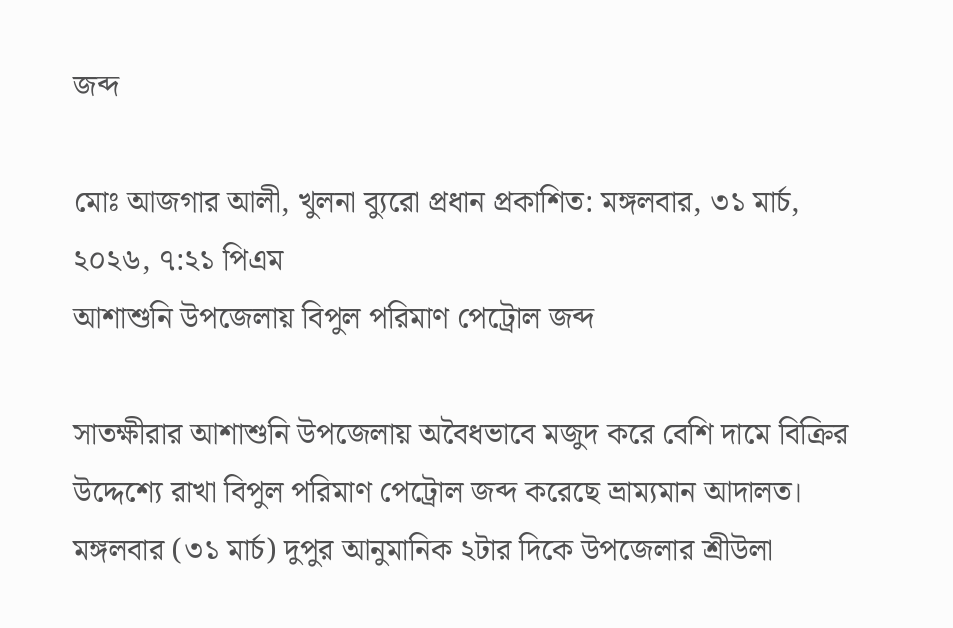জব্দ

মোঃ আজগার আলী, খুলনা ব্যুরো প্রধান প্রকাশিত: মঙ্গলবার, ৩১ মার্চ, ২০২৬, ৭:২১ পিএম
আশাশুনি উপজেলায় বিপুল পরিমাণ পেট্রোল জব্দ

সাতক্ষীরার আশাশুনি উপজেলায় অবৈধভাবে মজুদ করে বেশি দামে বিক্রির উদ্দেশ্যে রাখা বিপুল পরিমাণ পেট্রোল জব্দ করেছে ভ্রাম্যমান আদালত। মঙ্গলবার (৩১ মার্চ) দুপুর আনুমানিক ২টার দিকে উপজেলার শ্রীউলা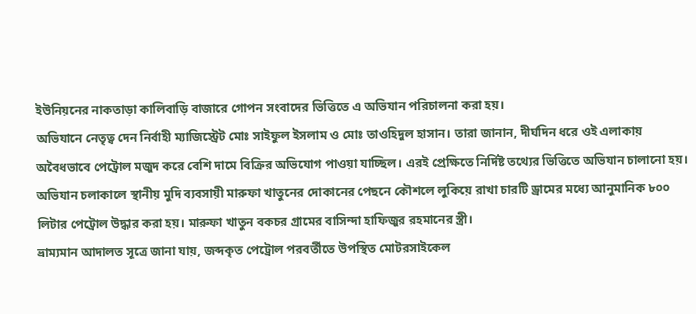ইউনিয়নের নাকতাড়া কালিবাড়ি বাজারে গোপন সংবাদের ভিত্তিতে এ অভিযান পরিচালনা করা হয়।
অভিযানে নেতৃত্ব দেন নির্বাহী ম্যাজিস্ট্রেট মোঃ সাইফুল ইসলাম ও মোঃ তাওহিদুল হাসান। তারা জানান, দীর্ঘদিন ধরে ওই এলাকায় অবৈধভাবে পেট্রোল মজুদ করে বেশি দামে বিক্রির অভিযোগ পাওয়া যাচ্ছিল। এরই প্রেক্ষিতে নির্দিষ্ট তথ্যের ভিত্তিতে অভিযান চালানো হয়।
অভিযান চলাকালে স্থানীয় মুদি ব্যবসায়ী মারুফা খাতুনের দোকানের পেছনে কৌশলে লুকিয়ে রাখা চারটি ড্রামের মধ্যে আনুমানিক ৮০০ লিটার পেট্রোল উদ্ধার করা হয়। মারুফা খাতুন বকচর গ্রামের বাসিন্দা হাফিজুর রহমানের স্ত্রী।
ভ্রাম্যমান আদালত সূত্রে জানা যায়, জব্দকৃত পেট্রোল পরবর্তীতে উপস্থিত মোটরসাইকেল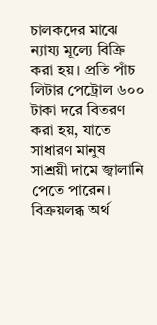চালকদের মাঝে ন্যায্য মূল্যে বিক্রি করা হয়। প্রতি পাঁচ লিটার পেট্রোল ৬০০ টাকা দরে বিতরণ করা হয়, যাতে সাধারণ মানুষ সাশ্রয়ী দামে জ্বালানি পেতে পারেন। বিক্রয়লব্ধ অর্থ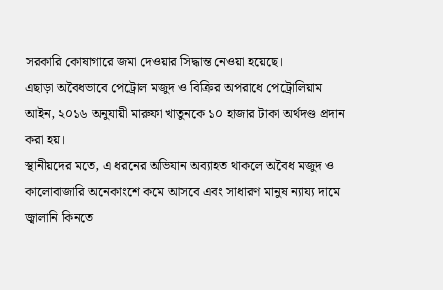সরকারি কোষাগারে জমা দেওয়ার সিদ্ধান্ত নেওয়া হয়েছে।
এছাড়া অবৈধভাবে পেট্রোল মজুদ ও বিক্রির অপরাধে পেট্রোলিয়াম আইন, ২০১৬ অনুযায়ী মারুফা খাতুনকে ১০ হাজার টাকা অর্থদণ্ড প্রদান করা হয়।
স্থানীয়দের মতে, এ ধরনের অভিযান অব্যাহত থাকলে অবৈধ মজুদ ও কালোবাজারি অনেকাংশে কমে আসবে এবং সাধারণ মানুষ ন্যায্য দামে জ্বালানি কিনতে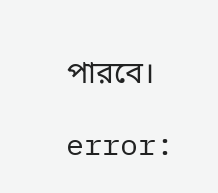পারবে।

error: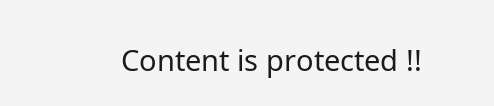Content is protected !!